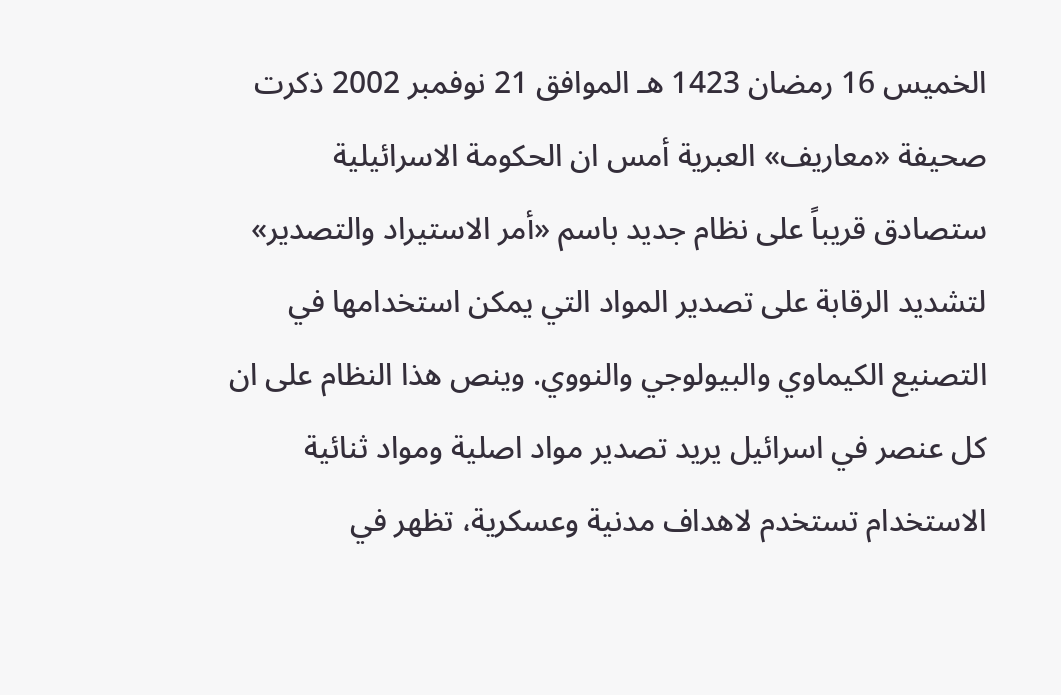الخميس 16 رمضان 1423 هـ الموافق 21 نوفمبر 2002 ذكرت صحيفة «معاريف» العبرية أمس ان الحكومة الاسرائيلية ستصادق قريباً على نظام جديد باسم «أمر الاستيراد والتصدير» لتشديد الرقابة على تصدير المواد التي يمكن استخدامها في التصنيع الكيماوي والبيولوجي والنووي. وينص هذا النظام على ان كل عنصر في اسرائيل يريد تصدير مواد اصلية ومواد ثنائية الاستخدام تستخدم لاهداف مدنية وعسكرية، تظهر في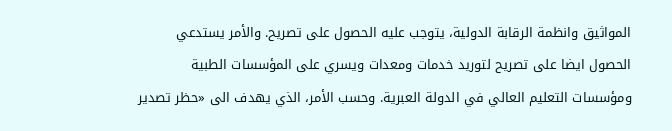المواثيق وانظمة الرقابة الدولية، يتوجب عليه الحصول على تصريح. والأمر يستدعي الحصول ايضا على تصريح لتوريد خدمات ومعدات ويسري على المؤسسات الطبية ومؤسسات التعليم العالي في الدولة العبرية. وحسب الأمر، الذي يهدف الى «حظر تصدير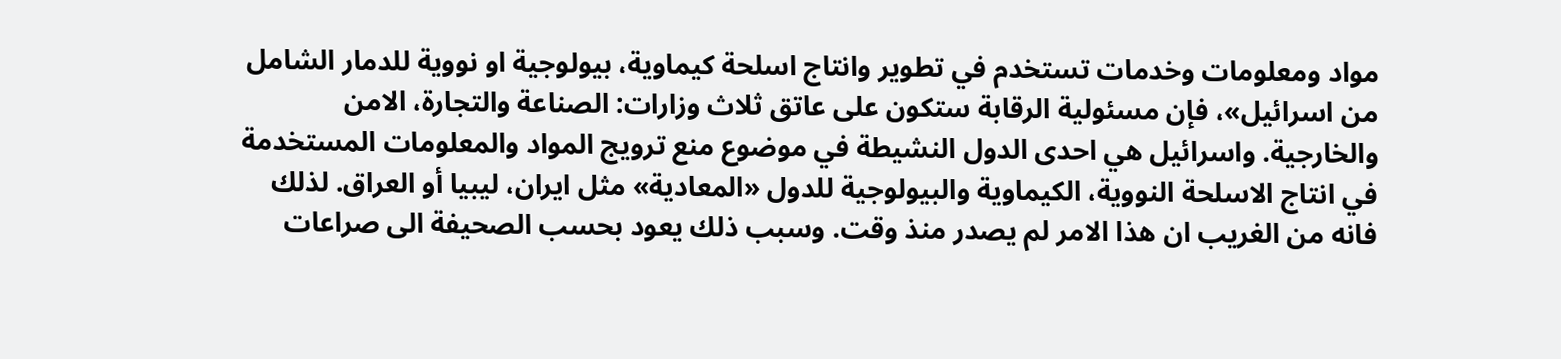مواد ومعلومات وخدمات تستخدم في تطوير وانتاج اسلحة كيماوية، بيولوجية او نووية للدمار الشامل من اسرائيل»، فإن مسئولية الرقابة ستكون على عاتق ثلاث وزارات: الصناعة والتجارة، الامن والخارجية. واسرائيل هي احدى الدول النشيطة في موضوع منع ترويج المواد والمعلومات المستخدمة في انتاج الاسلحة النووية، الكيماوية والبيولوجية للدول «المعادية» مثل ايران، ليبيا أو العراق. لذلك فانه من الغريب ان هذا الامر لم يصدر منذ وقت. وسبب ذلك يعود بحسب الصحيفة الى صراعات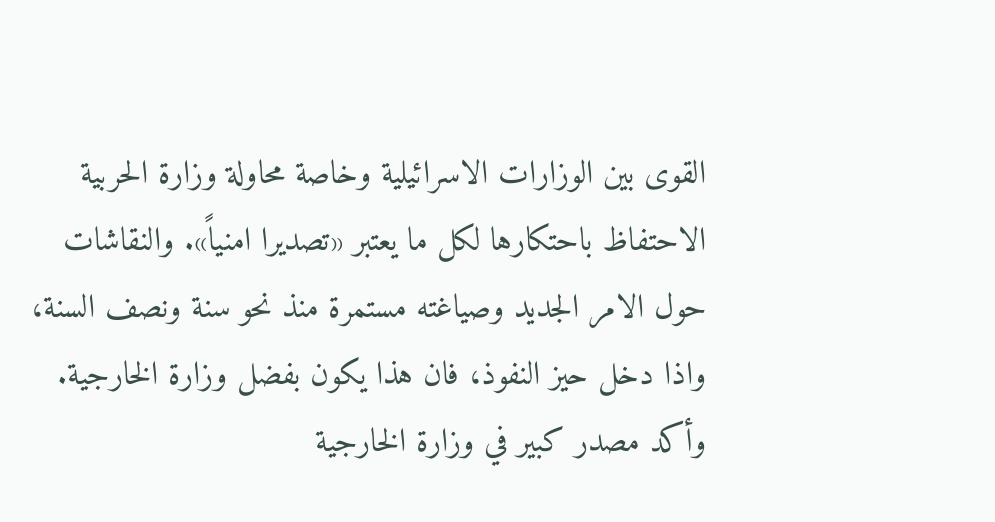القوى بين الوزارات الاسرائيلية وخاصة محاولة وزارة الحربية الاحتفاظ باحتكارها لكل ما يعتبر «تصديرا امنياً». والنقاشات حول الامر الجديد وصياغته مستمرة منذ نحو سنة ونصف السنة، واذا دخل حيز النفوذ، فان هذا يكون بفضل وزارة الخارجية. وأكد مصدر كبير في وزارة الخارجية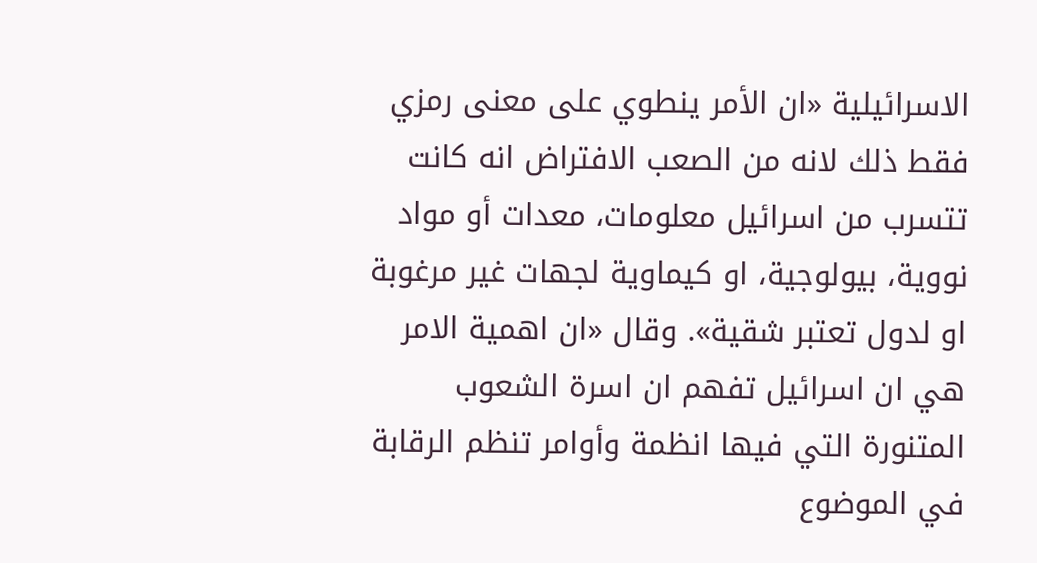الاسرائيلية «ان الأمر ينطوي على معنى رمزي فقط ذلك لانه من الصعب الافتراض انه كانت تتسرب من اسرائيل معلومات، معدات أو مواد نووية، بيولوجية، او كيماوية لجهات غير مرغوبة او لدول تعتبر شقية». وقال «ان اهمية الامر هي ان اسرائيل تفهم ان اسرة الشعوب المتنورة التي فيها انظمة وأوامر تنظم الرقابة في الموضوع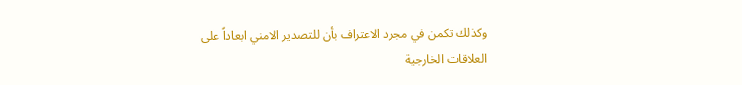وكذلك تكمن في مجرد الاعتراف بأن للتصدير الامني ابعاداً على العلاقات الخارجية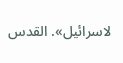لاسرائيل». القدس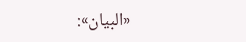«البيان»: